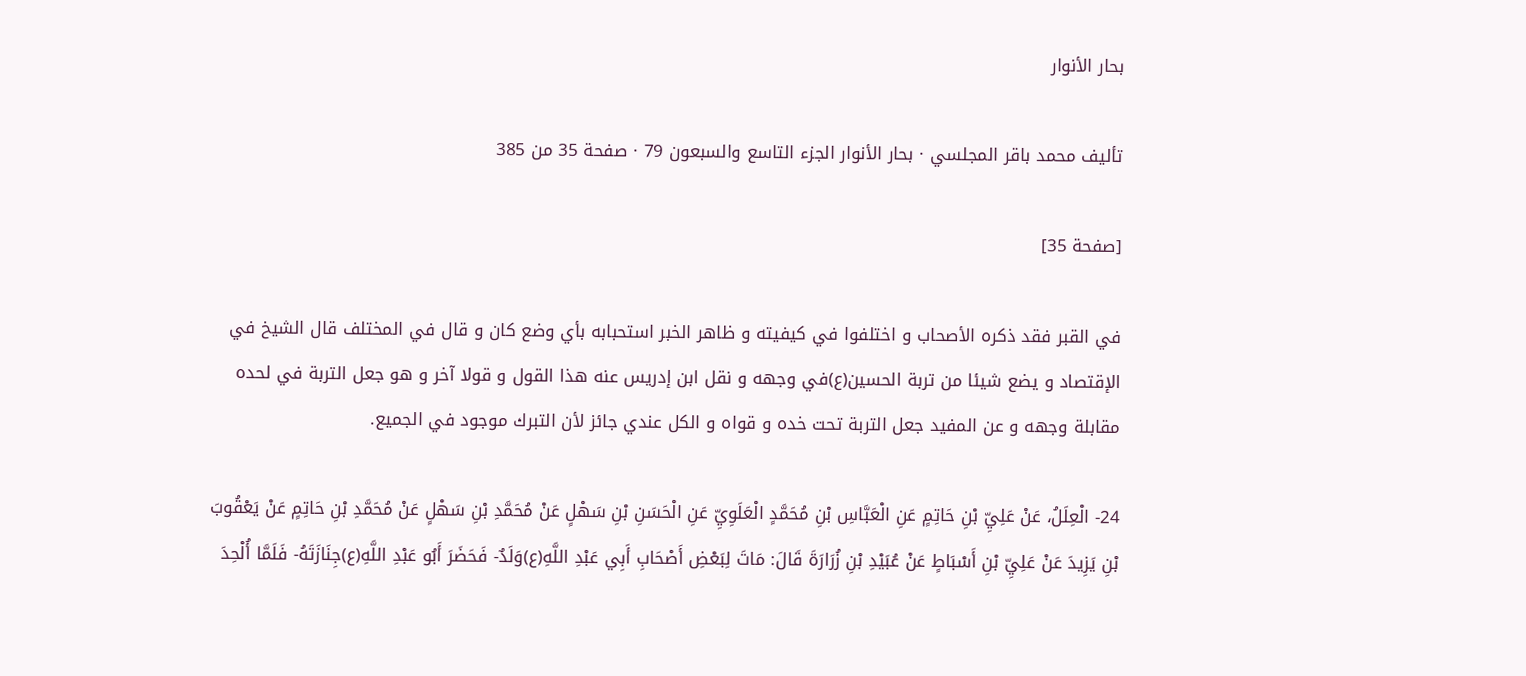بحار الأنوار

تأليف محمد باقر المجلسي · بحار الأنوار الجزء التاسع والسبعون 79 · صفحة 35 من 385

[صفحة 35]

في القبر فقد ذكره الأصحاب و اختلفوا في كيفيته و ظاهر الخبر استحبابه بأي وضع كان و قال في المختلف قال الشيخ في الإقتصاد و يضع شيئا من تربة الحسين(ع)في وجهه و نقل ابن إدريس عنه هذا القول و قولا آخر و هو جعل التربة في لحده مقابلة وجهه و عن المفيد جعل التربة تحت خده و قواه و الكل عندي جائز لأن التبرك موجود في الجميع.

24- الْعِلَلُ، عَنْ عَلِيِّ بْنِ حَاتِمٍ عَنِ الْعَبَّاسِ بْنِ مُحَمَّدٍ الْعَلَوِيِّ عَنِ الْحَسَنِ بْنِ سَهْلٍ عَنْ مُحَمَّدِ بْنِ سَهْلٍ عَنْ مُحَمَّدِ بْنِ حَاتِمٍ عَنْ يَعْقُوبَ بْنِ يَزِيدَ عَنْ عَلِيِّ بْنِ أَسْبَاطٍ عَنْ عُبَيْدِ بْنِ زُرَارَةَ قَالَ: مَاتَ لِبَعْضِ أَصْحَابِ أَبِي عَبْدِ اللَّهِ(ع)وَلَدٌ- فَحَضَرَ أَبُو عَبْدِ اللَّهِ(ع)جِنَازَتَهُ- فَلَمَّا أُلْحِدَ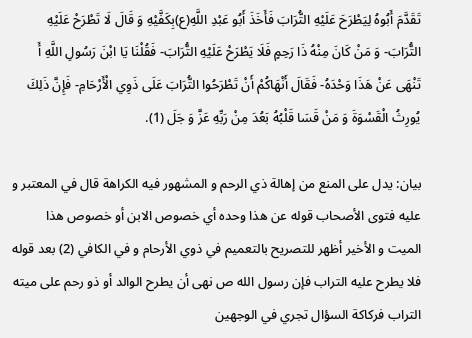تَقَدَّمَ أَبُوهُ لِيَطْرَحَ عَلَيْهِ التُّرَابَ فَأَخَذَ أَبُو عَبْدِ اللَّهِ(ع)بِكَفَّيْهِ وَ قَالَ لَا تَطْرَحْ عَلَيْهِ التُّرَابَ- وَ مَنْ كَانَ مِنْهُ ذَا رَحِمٍ فَلَا يَطْرَحْ عَلَيْهِ التُّرَابَ- فَقُلْنَا يَا ابْنَ رَسُولِ اللَّهِ أَ تَنْهَى عَنْ هَذَا وَحْدَهُ- فَقَالَ أَنْهَاكُمْ أَنْ تَطْرَحُوا التُّرَابَ عَلَى ذَوِي الْأَرْحَامِ- فَإِنَّ ذَلِكَ يُورِثُ الْقَسْوَةَ وَ مَنْ قَسَا قَلْبُهُ بَعُدَ مِنْ رَبِّهِ عَزَّ وَ جَلَ (1).

بيان: يدل على المنع من إهالة ذي الرحم و المشهور فيه الكراهة قال في المعتبر و عليه فتوى الأصحاب قوله عن هذا وحده أي خصوص الابن أو خصوص هذا الميت و الأخير أظهر للتصريح بالتعميم في ذوي الأرحام و في الكافي (2) بعد قوله فلا يطرح عليه التراب فإن رسول الله ص نهى أن يطرح الوالد أو ذو رحم على ميته التراب فركاكة السؤال تجري في الوجهين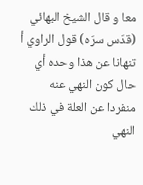معا و قال الشيخ البهائي (قدّس سرّه) قول الراوي أ تنهانا عن هذا وحده أي حال كون النهي عنه منفردا عن العلة في ذلك النهي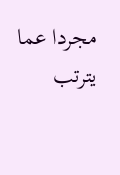مجردا عما يترتب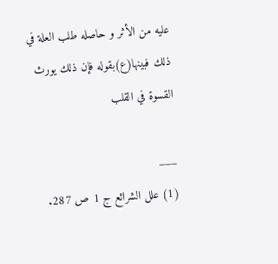عليه من الأثر و حاصله طلب العلة في ذلك فبينها(ع)بقوله فإن ذلك يورث القسوة في القلب

___
(1) علل الشرائع ج 1 ص 287.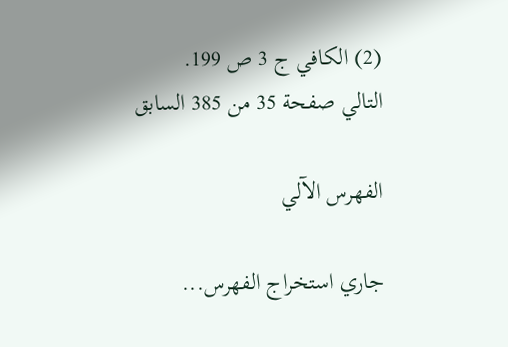(2) الكافي ج 3 ص 199.
التالي صفحة 35 من 385 السابق

الفهرس الآلي

جاري استخراج الفهرس...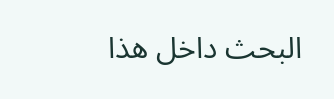البحث داخل هذا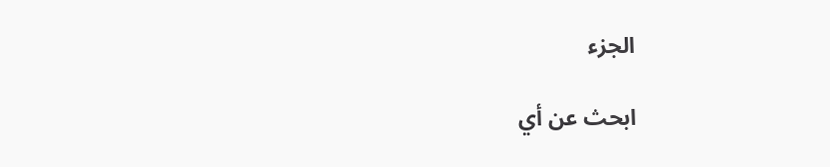الجزء

ابحث عن أي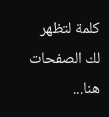كلمة لتظهر لك الصفحات هنا...